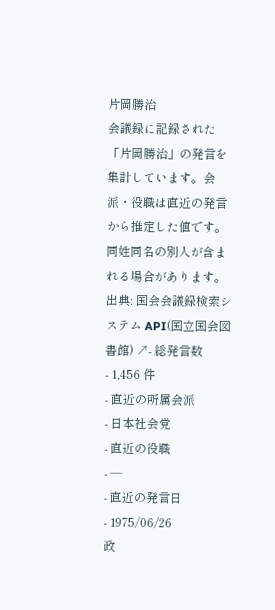片岡勝治
会議録に記録された「片岡勝治」の発言を集計しています。会派・役職は直近の発言から推定した値です。同姓同名の別人が含まれる場合があります。
出典: 国会会議録検索システム API(国立国会図書館) ↗- 総発言数
- 1,456 件
- 直近の所属会派
- 日本社会党
- 直近の役職
- —
- 直近の発言日
- 1975/06/26
政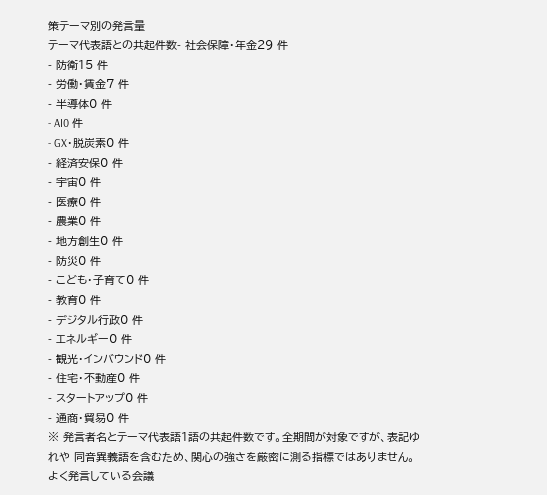策テーマ別の発言量
テーマ代表語との共起件数- 社会保障・年金29 件
- 防衛15 件
- 労働・賃金7 件
- 半導体0 件
- AI0 件
- GX・脱炭素0 件
- 経済安保0 件
- 宇宙0 件
- 医療0 件
- 農業0 件
- 地方創生0 件
- 防災0 件
- こども・子育て0 件
- 教育0 件
- デジタル行政0 件
- エネルギー0 件
- 観光・インバウンド0 件
- 住宅・不動産0 件
- スタートアップ0 件
- 通商・貿易0 件
※ 発言者名とテーマ代表語1語の共起件数です。全期間が対象ですが、表記ゆれや 同音異義語を含むため、関心の強さを厳密に測る指標ではありません。
よく発言している会議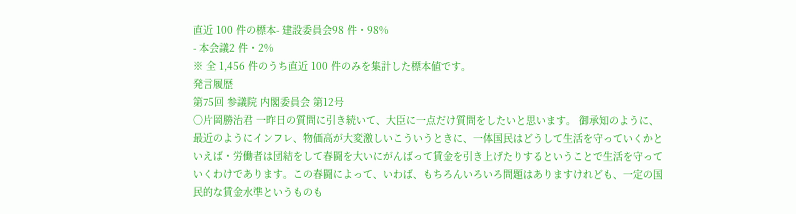直近 100 件の標本- 建設委員会98 件・98%
- 本会議2 件・2%
※ 全 1,456 件のうち直近 100 件のみを集計した標本値です。
発言履歴
第75回 参議院 内閣委員会 第12号
○片岡勝治君 一昨日の質問に引き続いて、大臣に一点だけ質問をしたいと思います。 御承知のように、最近のようにインフレ、物価高が大変激しいこういうときに、一体国民はどうして生活を守っていくかといえば・労働者は団結をして春闘を大いにがんばって賃金を引き上げたりするということで生活を守っていくわけであります。この春闘によって、いわば、もちろんいろいろ問題はありますけれども、一定の国民的な賃金水準というものも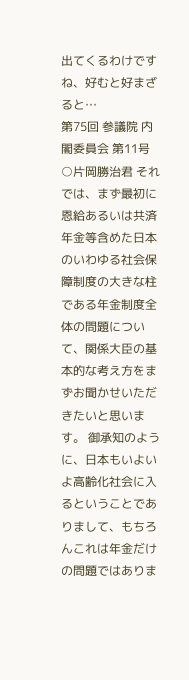出てくるわけですね、好むと好まざると…
第75回 参議院 内閣委員会 第11号
○片岡勝治君 それでは、まず最初に恩給あるいは共済年金等含めた日本のいわゆる社会保障制度の大きな柱である年金制度全体の問題について、関係大臣の基本的な考え方をまずお聞かせいただきたいと思います。 御承知のように、日本もいよいよ高齢化社会に入るということでありまして、もちろんこれは年金だけの問題ではありま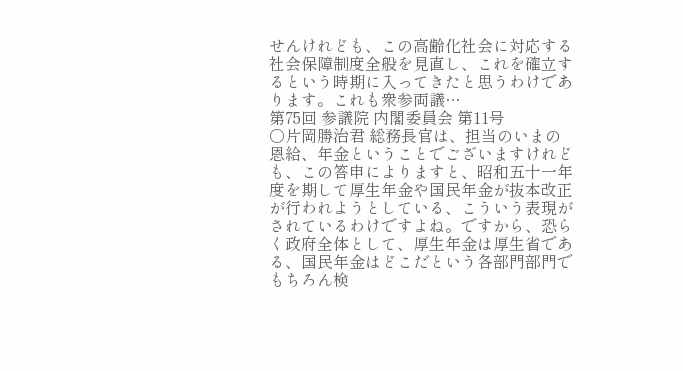せんけれども、この高齢化社会に対応する社会保障制度全般を見直し、これを確立するという時期に入ってきたと思うわけであります。これも衆参両議…
第75回 参議院 内閣委員会 第11号
○片岡勝治君 総務長官は、担当のいまの恩給、年金ということでございますけれども、この答申によりますと、昭和五十一年度を期して厚生年金や国民年金が抜本改正が行われようとしている、こういう表現がされているわけですよね。ですから、恐らく政府全体として、厚生年金は厚生省である、国民年金はどこだという各部門部門でもちろん検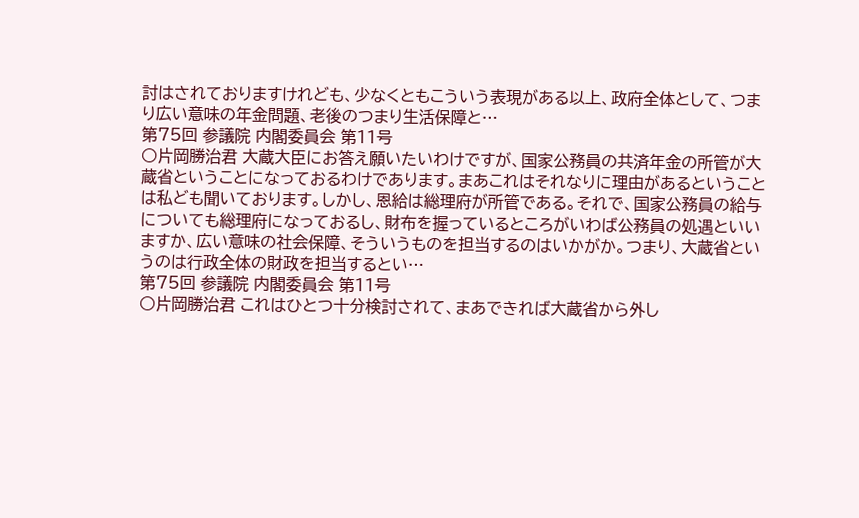討はされておりますけれども、少なくともこういう表現がある以上、政府全体として、つまり広い意味の年金問題、老後のつまり生活保障と…
第75回 参議院 内閣委員会 第11号
○片岡勝治君 大蔵大臣にお答え願いたいわけですが、国家公務員の共済年金の所管が大蔵省ということになっておるわけであります。まあこれはそれなりに理由があるということは私ども聞いております。しかし、恩給は総理府が所管である。それで、国家公務員の給与についても総理府になっておるし、財布を握っているところがいわば公務員の処遇といいますか、広い意味の社会保障、そういうものを担当するのはいかがか。つまり、大蔵省というのは行政全体の財政を担当するとい…
第75回 参議院 内閣委員会 第11号
○片岡勝治君 これはひとつ十分検討されて、まあできれば大蔵省から外し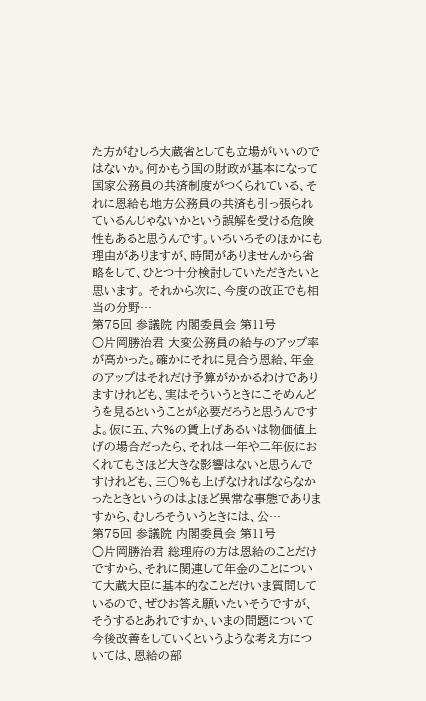た方がむしろ大蔵省としても立場がいいのではないか。何かもう国の財政が基本になって国家公務員の共済制度がつくられている、それに恩給も地方公務員の共済も引っ張られているんじゃないかという誤解を受ける危険性もあると思うんです。いろいろそのほかにも理由がありますが、時間がありませんから省略をして、ひとつ十分検討していただきたいと思います。 それから次に、今度の改正でも相当の分野…
第75回 参議院 内閣委員会 第11号
○片岡勝治君 大変公務員の給与のアップ率が高かった。確かにそれに見合う恩給、年金のアップはそれだけ予算がかかるわけでありますけれども、実はそういうときにこそめんどうを見るということが必要だろうと思うんですよ。仮に五、六%の賃上げあるいは物価値上げの場合だったら、それは一年や二年仮におくれてもさほど大きな影響はないと思うんですけれども、三〇%も上げなければならなかったときというのはよほど異常な事態でありますから、むしろそういうときには、公…
第75回 参議院 内閣委員会 第11号
○片岡勝治君 総理府の方は恩給のことだけですから、それに関連して年金のことについて大蔵大臣に基本的なことだけいま質問しているので、ぜひお答え願いたいそうですが、そうするとあれですか、いまの問題について今後改善をしていくというような考え方については、恩給の部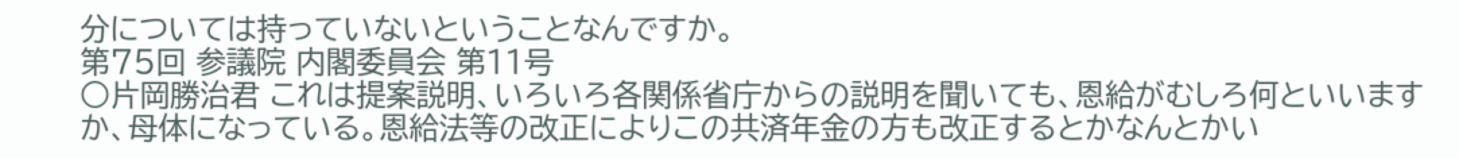分については持っていないということなんですか。
第75回 参議院 内閣委員会 第11号
○片岡勝治君 これは提案説明、いろいろ各関係省庁からの説明を聞いても、恩給がむしろ何といいますか、母体になっている。恩給法等の改正によりこの共済年金の方も改正するとかなんとかい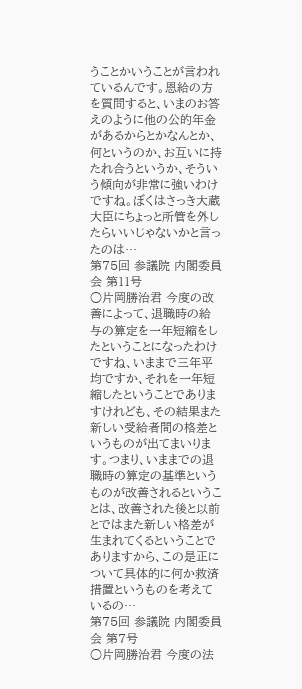うことかいうことが言われているんです。恩給の方を質問すると、いまのお答えのように他の公的年金があるからとかなんとか、何というのか、お互いに持たれ合うというか、そういう傾向が非常に強いわけですね。ぼくはさっき大蔵大臣にちょっと所管を外したらいいじゃないかと言ったのは…
第75回 参議院 内閣委員会 第11号
○片岡勝治君 今度の改善によって、退職時の給与の算定を一年短縮をしたということになったわけですね、いままで三年平均ですか、それを一年短縮したということでありますけれども、その結果また新しい受給者間の格差というものが出てまいります。つまり、いままでの退職時の算定の基準というものが改善されるということは、改善された後と以前とではまた新しい格差が生まれてくるということでありますから、この是正について具体的に何か救済措置というものを考えているの…
第75回 参議院 内閣委員会 第7号
○片岡勝治君 今度の法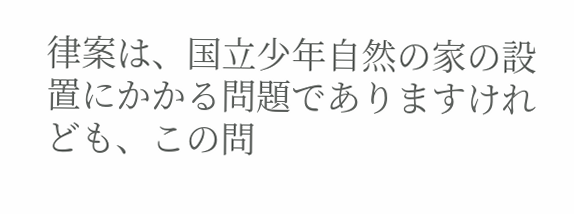律案は、国立少年自然の家の設置にかかる問題でありますけれども、この問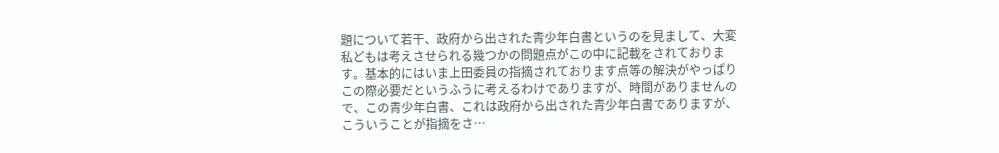題について若干、政府から出された青少年白書というのを見まして、大変私どもは考えさせられる幾つかの問題点がこの中に記載をされております。基本的にはいま上田委員の指摘されております点等の解決がやっぱりこの際必要だというふうに考えるわけでありますが、時間がありませんので、この青少年白書、これは政府から出された青少年白書でありますが、こういうことが指摘をさ…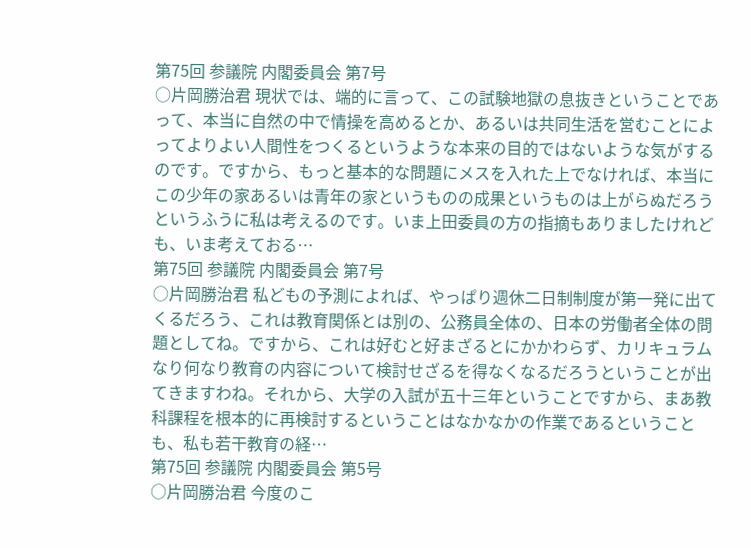第75回 参議院 内閣委員会 第7号
○片岡勝治君 現状では、端的に言って、この試験地獄の息抜きということであって、本当に自然の中で情操を高めるとか、あるいは共同生活を営むことによってよりよい人間性をつくるというような本来の目的ではないような気がするのです。ですから、もっと基本的な問題にメスを入れた上でなければ、本当にこの少年の家あるいは青年の家というものの成果というものは上がらぬだろうというふうに私は考えるのです。いま上田委員の方の指摘もありましたけれども、いま考えておる…
第75回 参議院 内閣委員会 第7号
○片岡勝治君 私どもの予測によれば、やっぱり週休二日制制度が第一発に出てくるだろう、これは教育関係とは別の、公務員全体の、日本の労働者全体の問題としてね。ですから、これは好むと好まざるとにかかわらず、カリキュラムなり何なり教育の内容について検討せざるを得なくなるだろうということが出てきますわね。それから、大学の入試が五十三年ということですから、まあ教科課程を根本的に再検討するということはなかなかの作業であるということも、私も若干教育の経…
第75回 参議院 内閣委員会 第5号
○片岡勝治君 今度のこ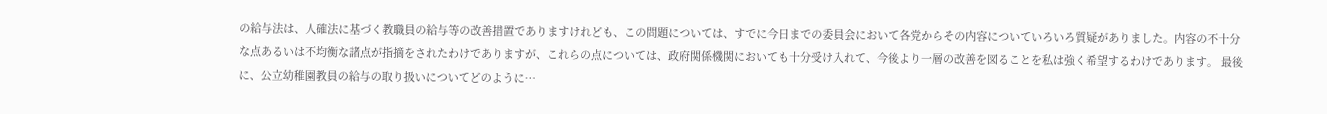の給与法は、人確法に基づく教職員の給与等の改善措置でありますけれども、この問題については、すでに今日までの委員会において各党からその内容についていろいろ質疑がありました。内容の不十分な点あるいは不均衡な諸点が指摘をされたわけでありますが、これらの点については、政府関係機関においても十分受け入れて、今後より一層の改善を図ることを私は強く希望するわけであります。 最後に、公立幼稚園教員の給与の取り扱いについてどのように…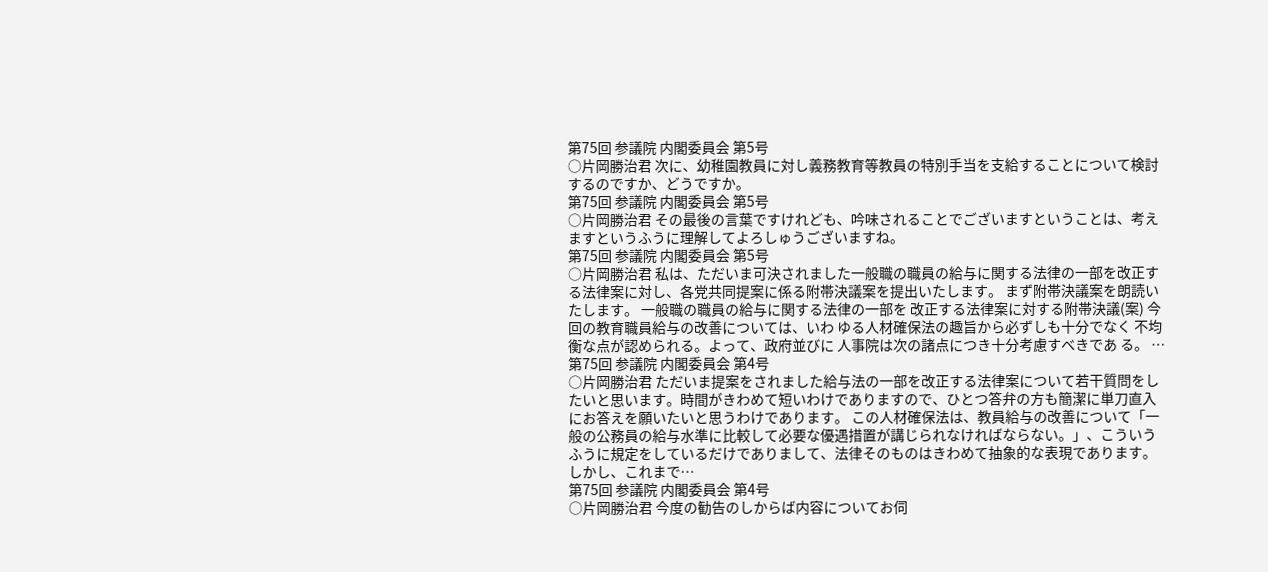第75回 参議院 内閣委員会 第5号
○片岡勝治君 次に、幼稚園教員に対し義務教育等教員の特別手当を支給することについて検討するのですか、どうですか。
第75回 参議院 内閣委員会 第5号
○片岡勝治君 その最後の言葉ですけれども、吟味されることでございますということは、考えますというふうに理解してよろしゅうございますね。
第75回 参議院 内閣委員会 第5号
○片岡勝治君 私は、ただいま可決されました一般職の職員の給与に関する法律の一部を改正する法律案に対し、各党共同提案に係る附帯決議案を提出いたします。 まず附帯決議案を朗読いたします。 一般職の職員の給与に関する法律の一部を 改正する法律案に対する附帯決議(案) 今回の教育職員給与の改善については、いわ ゆる人材確保法の趣旨から必ずしも十分でなく 不均衡な点が認められる。よって、政府並びに 人事院は次の諸点につき十分考慮すべきであ る。 …
第75回 参議院 内閣委員会 第4号
○片岡勝治君 ただいま提案をされました給与法の一部を改正する法律案について若干質問をしたいと思います。時間がきわめて短いわけでありますので、ひとつ答弁の方も簡潔に単刀直入にお答えを願いたいと思うわけであります。 この人材確保法は、教員給与の改善について「一般の公務員の給与水準に比較して必要な優遇措置が講じられなければならない。」、こういうふうに規定をしているだけでありまして、法律そのものはきわめて抽象的な表現であります。しかし、これまで…
第75回 参議院 内閣委員会 第4号
○片岡勝治君 今度の勧告のしからば内容についてお伺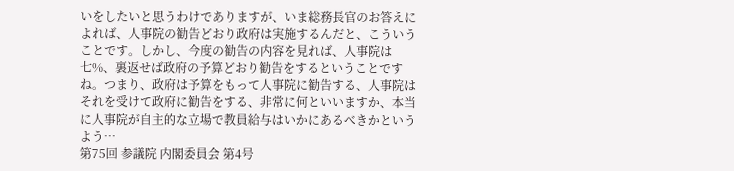いをしたいと思うわけでありますが、いま総務長官のお答えによれば、人事院の勧告どおり政府は実施するんだと、こういうことです。しかし、今度の勧告の内容を見れば、人事院は七%、裏返せば政府の予算どおり勧告をするということですね。つまり、政府は予算をもって人事院に勧告する、人事院はそれを受けて政府に勧告をする、非常に何といいますか、本当に人事院が自主的な立場で教員給与はいかにあるべきかというよう…
第75回 参議院 内閣委員会 第4号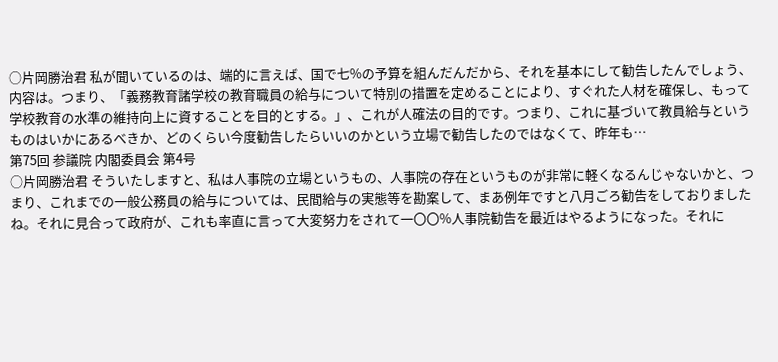○片岡勝治君 私が聞いているのは、端的に言えば、国で七%の予算を組んだんだから、それを基本にして勧告したんでしょう、内容は。つまり、「義務教育諸学校の教育職員の給与について特別の措置を定めることにより、すぐれた人材を確保し、もって学校教育の水準の維持向上に資することを目的とする。」、これが人確法の目的です。つまり、これに基づいて教員給与というものはいかにあるべきか、どのくらい今度勧告したらいいのかという立場で勧告したのではなくて、昨年も…
第75回 参議院 内閣委員会 第4号
○片岡勝治君 そういたしますと、私は人事院の立場というもの、人事院の存在というものが非常に軽くなるんじゃないかと、つまり、これまでの一般公務員の給与については、民間給与の実態等を勘案して、まあ例年ですと八月ごろ勧告をしておりましたね。それに見合って政府が、これも率直に言って大変努力をされて一〇〇%人事院勧告を最近はやるようになった。それに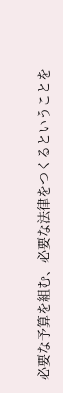必要な予算を組む、必要な法律をつくるということを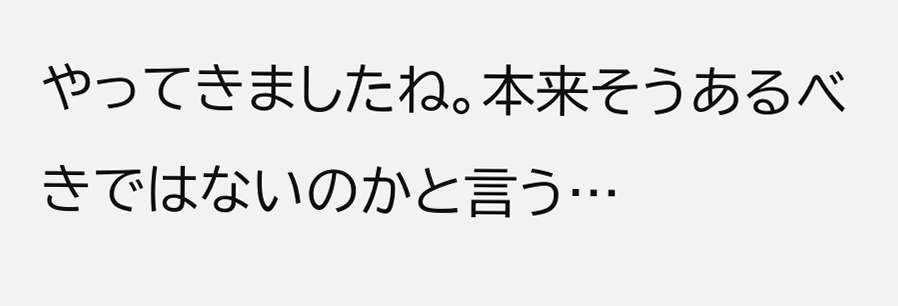やってきましたね。本来そうあるべきではないのかと言う…